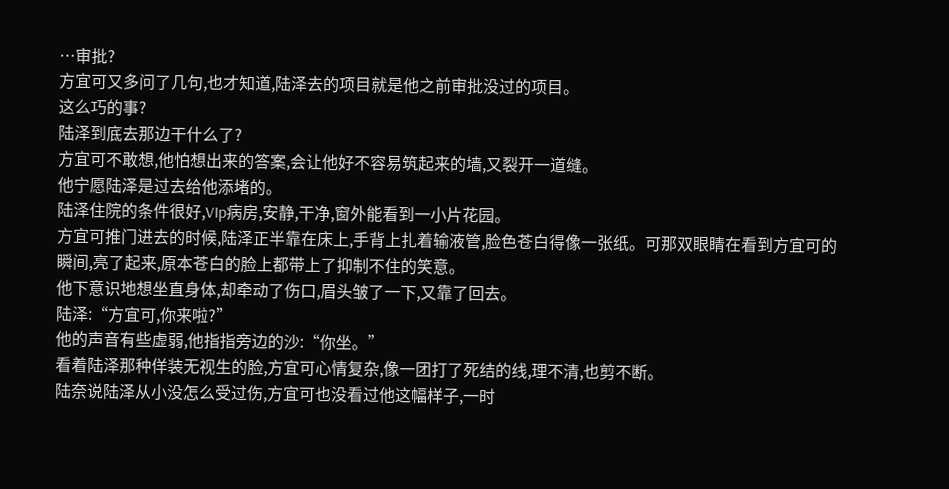…审批?
方宜可又多问了几句,也才知道,陆泽去的项目就是他之前审批没过的项目。
这么巧的事?
陆泽到底去那边干什么了?
方宜可不敢想,他怕想出来的答案,会让他好不容易筑起来的墙,又裂开一道缝。
他宁愿陆泽是过去给他添堵的。
陆泽住院的条件很好,VIp病房,安静,干净,窗外能看到一小片花园。
方宜可推门进去的时候,陆泽正半靠在床上,手背上扎着输液管,脸色苍白得像一张纸。可那双眼睛在看到方宜可的瞬间,亮了起来,原本苍白的脸上都带上了抑制不住的笑意。
他下意识地想坐直身体,却牵动了伤口,眉头皱了一下,又靠了回去。
陆泽:“方宜可,你来啦?”
他的声音有些虚弱,他指指旁边的沙:“你坐。”
看着陆泽那种佯装无视生的脸,方宜可心情复杂,像一团打了死结的线,理不清,也剪不断。
陆奈说陆泽从小没怎么受过伤,方宜可也没看过他这幅样子,一时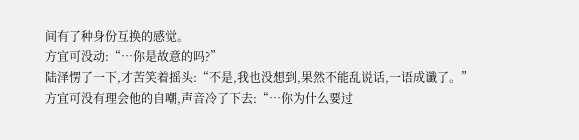间有了种身份互换的感觉。
方宜可没动:“…你是故意的吗?”
陆泽愣了一下,才苦笑着摇头:“不是,我也没想到,果然不能乱说话,一语成谶了。”
方宜可没有理会他的自嘲,声音冷了下去:“…你为什么要过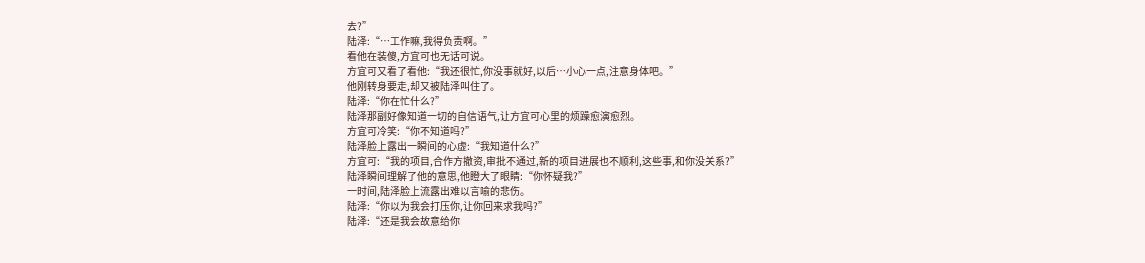去?”
陆泽:“…工作嘛,我得负责啊。”
看他在装傻,方宜可也无话可说。
方宜可又看了看他:“我还很忙,你没事就好,以后…小心一点,注意身体吧。”
他刚转身要走,却又被陆泽叫住了。
陆泽:“你在忙什么?”
陆泽那副好像知道一切的自信语气,让方宜可心里的烦躁愈演愈烈。
方宜可冷笑:“你不知道吗?”
陆泽脸上露出一瞬间的心虚:“我知道什么?”
方宜可:“我的项目,合作方撤资,审批不通过,新的项目进展也不顺利,这些事,和你没关系?”
陆泽瞬间理解了他的意思,他瞪大了眼睛:“你怀疑我?”
一时间,陆泽脸上流露出难以言喻的悲伤。
陆泽:“你以为我会打压你,让你回来求我吗?”
陆泽:“还是我会故意给你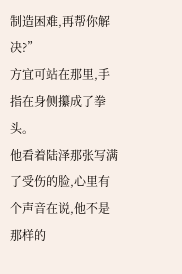制造困难,再帮你解决?”
方宜可站在那里,手指在身侧攥成了拳头。
他看着陆泽那张写满了受伤的脸,心里有个声音在说,他不是那样的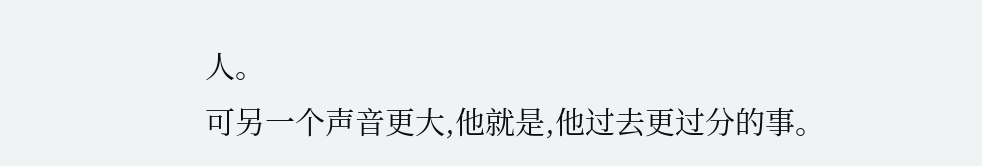人。
可另一个声音更大,他就是,他过去更过分的事。